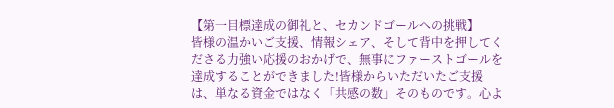【第一目標達成の御礼と、セカンドゴールへの挑戦】
皆様の温かいご支援、情報シェア、そして背中を押してくださる力強い応援のおかげで、無事にファーストゴールを達成することができました!皆様からいただいたご支援は、単なる資金ではなく「共感の数」そのものです。心よ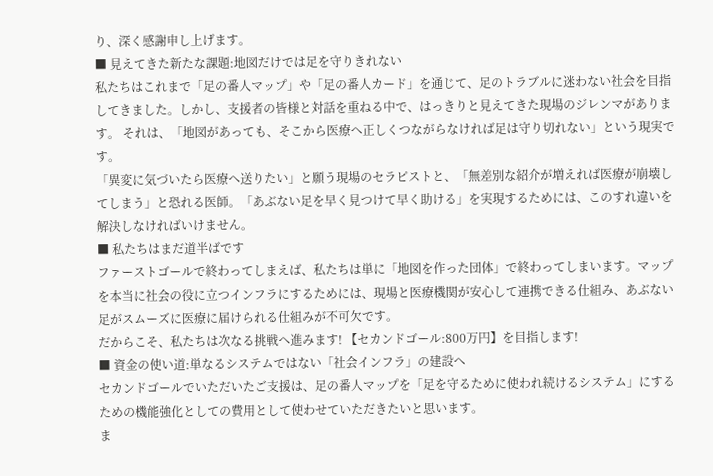り、深く感謝申し上げます。
■ 見えてきた新たな課題:地図だけでは足を守りきれない
私たちはこれまで「足の番人マップ」や「足の番人カード」を通じて、足のトラブルに迷わない社会を目指してきました。しかし、支援者の皆様と対話を重ねる中で、はっきりと見えてきた現場のジレンマがあります。 それは、「地図があっても、そこから医療へ正しくつながらなければ足は守り切れない」という現実です。
「異変に気づいたら医療へ送りたい」と願う現場のセラピストと、「無差別な紹介が増えれば医療が崩壊してしまう」と恐れる医師。「あぶない足を早く見つけて早く助ける」を実現するためには、このすれ違いを解決しなければいけません。
■ 私たちはまだ道半ばです
ファーストゴールで終わってしまえば、私たちは単に「地図を作った団体」で終わってしまいます。マップを本当に社会の役に立つインフラにするためには、現場と医療機関が安心して連携できる仕組み、あぶない足がスムーズに医療に届けられる仕組みが不可欠です。
だからこそ、私たちは次なる挑戦へ進みます! 【セカンドゴール:800万円】を目指します!
■ 資金の使い道:単なるシステムではない「社会インフラ」の建設へ
セカンドゴールでいただいたご支援は、足の番人マップを「足を守るために使われ続けるシステム」にするための機能強化としての費用として使わせていただきたいと思います。
ま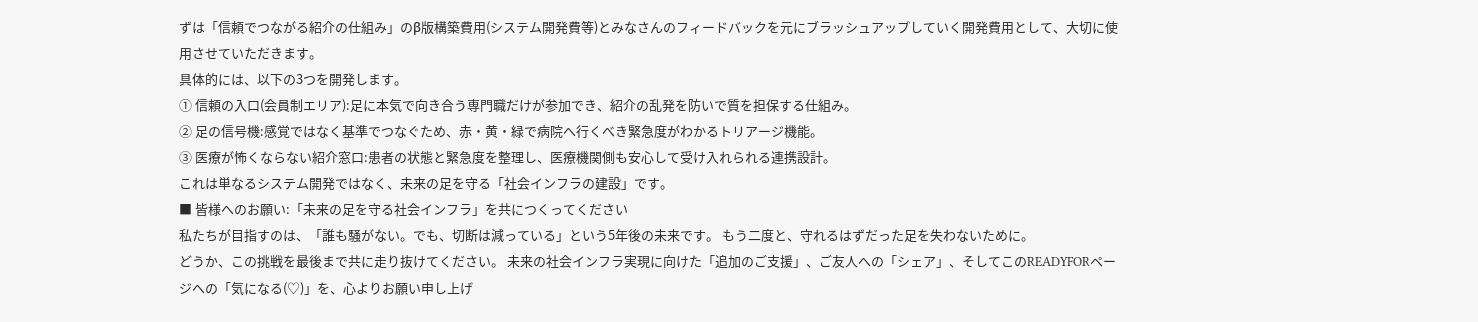ずは「信頼でつながる紹介の仕組み」のβ版構築費用(システム開発費等)とみなさんのフィードバックを元にブラッシュアップしていく開発費用として、大切に使用させていただきます。
具体的には、以下の3つを開発します。
① 信頼の入口(会員制エリア):足に本気で向き合う専門職だけが参加でき、紹介の乱発を防いで質を担保する仕組み。
② 足の信号機:感覚ではなく基準でつなぐため、赤・黄・緑で病院へ行くべき緊急度がわかるトリアージ機能。
③ 医療が怖くならない紹介窓口:患者の状態と緊急度を整理し、医療機関側も安心して受け入れられる連携設計。
これは単なるシステム開発ではなく、未来の足を守る「社会インフラの建設」です。
■ 皆様へのお願い:「未来の足を守る社会インフラ」を共につくってください
私たちが目指すのは、「誰も騒がない。でも、切断は減っている」という5年後の未来です。 もう二度と、守れるはずだった足を失わないために。
どうか、この挑戦を最後まで共に走り抜けてください。 未来の社会インフラ実現に向けた「追加のご支援」、ご友人への「シェア」、そしてこのREADYFORページへの「気になる(♡)」を、心よりお願い申し上げ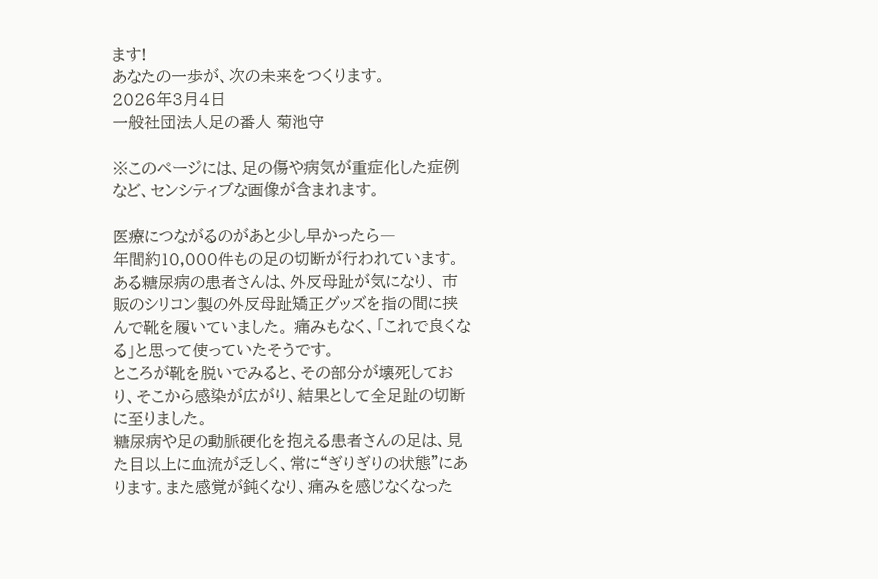ます!
あなたの一歩が、次の未来をつくります。
2026年3月4日
一般社団法人足の番人 菊池守

※このページには、足の傷や病気が重症化した症例など、センシティブな画像が含まれます。

医療につながるのがあと少し早かったら―
年間約10,000件もの足の切断が行われています。
ある糖尿病の患者さんは、外反母趾が気になり、 市販のシリコン製の外反母趾矯正グッズを指の間に挟んで靴を履いていました。 痛みもなく、「これで良くなる」と思って使っていたそうです。
ところが靴を脱いでみると、その部分が壊死しており、そこから感染が広がり、結果として全足趾の切断に至りました。
糖尿病や足の動脈硬化を抱える患者さんの足は、見た目以上に血流が乏しく、常に“ぎりぎりの状態”にあります。また感覚が鈍くなり、痛みを感じなくなった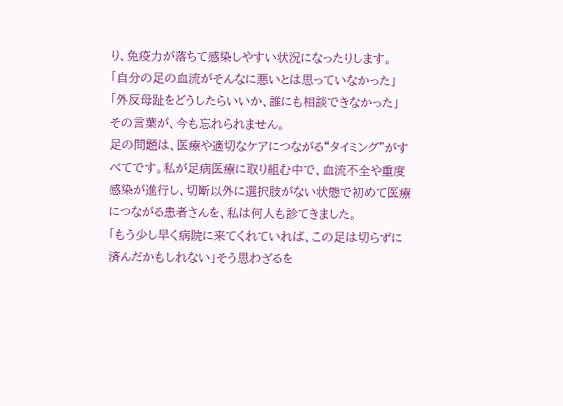り、免疫力が落ちて感染しやすい状況になったりします。
「自分の足の血流がそんなに悪いとは思っていなかった」
「外反母趾をどうしたらいいか、誰にも相談できなかった」
その言葉が、今も忘れられません。
足の問題は、医療や適切なケアにつながる“タイミング”がすべてです。私が足病医療に取り組む中で、血流不全や重度感染が進行し、切断以外に選択肢がない状態で初めて医療につながる患者さんを、私は何人も診てきました。
「もう少し早く病院に来てくれていれば、この足は切らずに済んだかもしれない」そう思わざるを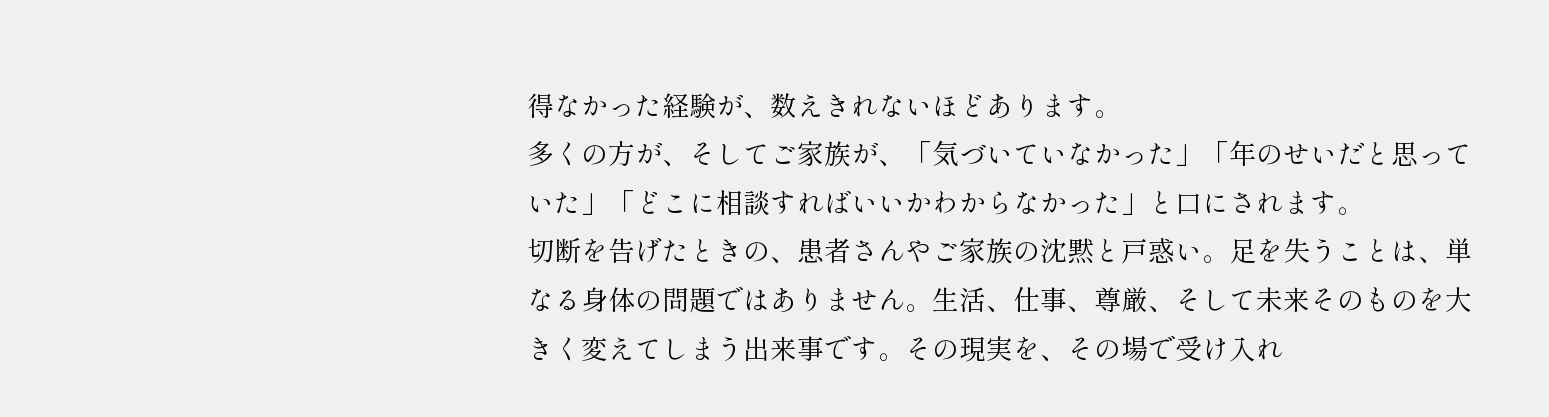得なかった経験が、数えきれないほどあります。
多くの方が、そしてご家族が、「気づいていなかった」「年のせいだと思っていた」「どこに相談すればいいかわからなかった」と口にされます。
切断を告げたときの、患者さんやご家族の沈黙と戸惑い。足を失うことは、単なる身体の問題ではありません。生活、仕事、尊厳、そして未来そのものを大きく変えてしまう出来事です。その現実を、その場で受け入れ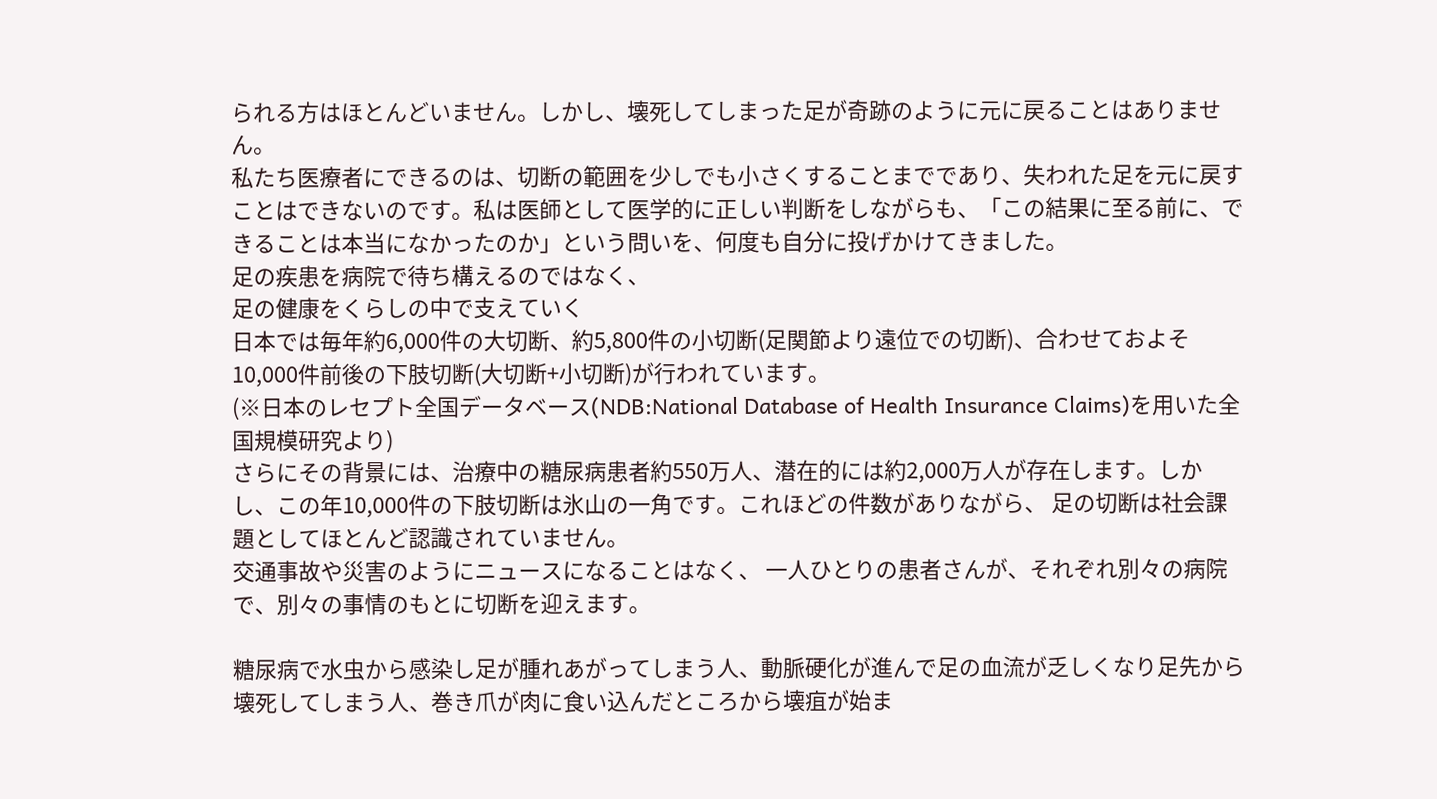られる方はほとんどいません。しかし、壊死してしまった足が奇跡のように元に戻ることはありません。
私たち医療者にできるのは、切断の範囲を少しでも小さくすることまでであり、失われた足を元に戻すことはできないのです。私は医師として医学的に正しい判断をしながらも、「この結果に至る前に、できることは本当になかったのか」という問いを、何度も自分に投げかけてきました。
足の疾患を病院で待ち構えるのではなく、
足の健康をくらしの中で支えていく
日本では毎年約6,000件の大切断、約5,800件の小切断(足関節より遠位での切断)、合わせておよそ10,000件前後の下肢切断(大切断+小切断)が行われています。
(※日本のレセプト全国データベース(NDB:National Database of Health Insurance Claims)を用いた全国規模研究より)
さらにその背景には、治療中の糖尿病患者約550万人、潜在的には約2,000万人が存在します。しかし、この年10,000件の下肢切断は氷山の一角です。これほどの件数がありながら、 足の切断は社会課題としてほとんど認識されていません。
交通事故や災害のようにニュースになることはなく、 一人ひとりの患者さんが、それぞれ別々の病院で、別々の事情のもとに切断を迎えます。

糖尿病で水虫から感染し足が腫れあがってしまう人、動脈硬化が進んで足の血流が乏しくなり足先から壊死してしまう人、巻き爪が肉に食い込んだところから壊疽が始ま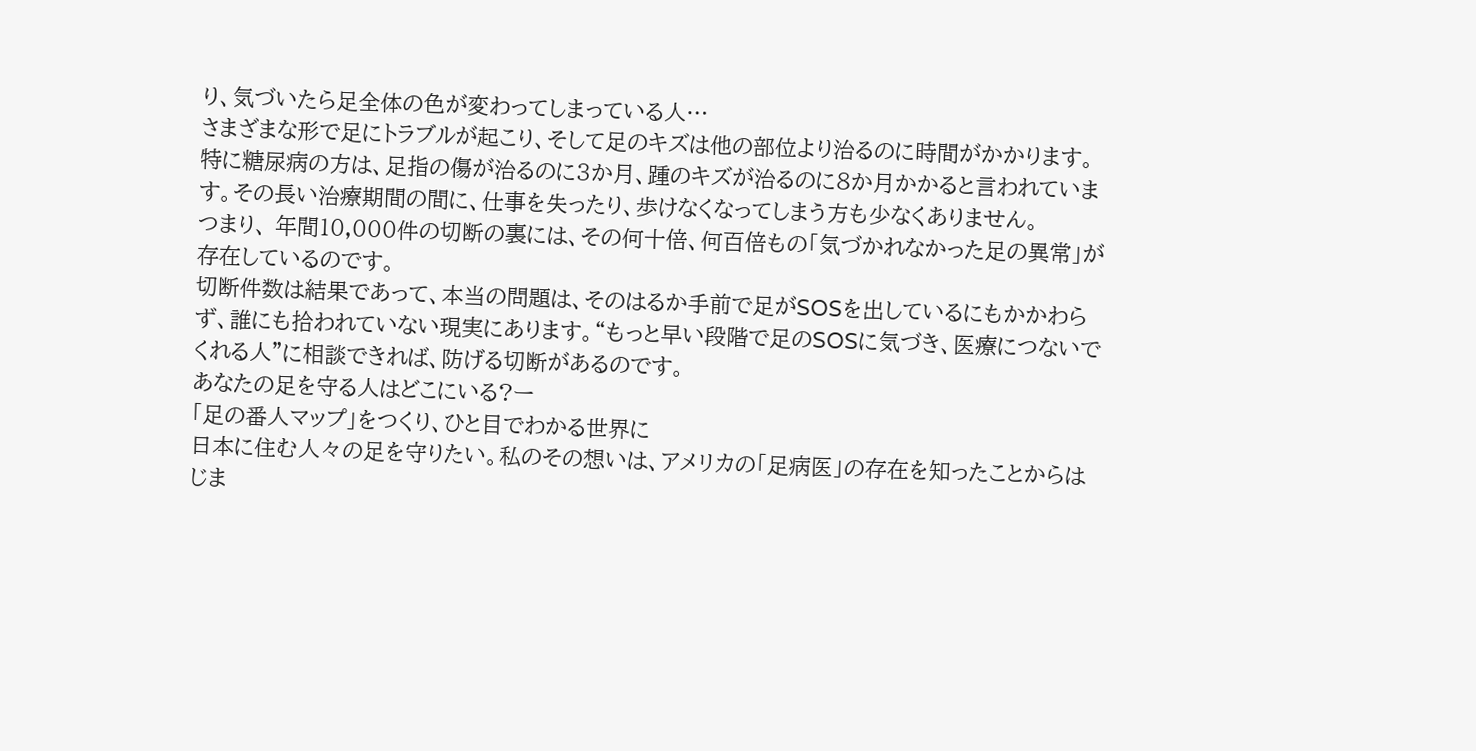り、気づいたら足全体の色が変わってしまっている人…
さまざまな形で足にトラブルが起こり、そして足のキズは他の部位より治るのに時間がかかります。特に糖尿病の方は、足指の傷が治るのに3か月、踵のキズが治るのに8か月かかると言われています。その長い治療期間の間に、仕事を失ったり、歩けなくなってしまう方も少なくありません。
つまり、 年間10,000件の切断の裏には、その何十倍、何百倍もの「気づかれなかった足の異常」が存在しているのです。
切断件数は結果であって、本当の問題は、そのはるか手前で足がSOSを出しているにもかかわらず、誰にも拾われていない現実にあります。“もっと早い段階で足のSOSに気づき、医療につないでくれる人”に相談できれば、防げる切断があるのです。
あなたの足を守る人はどこにいる?ー
「足の番人マップ」をつくり、ひと目でわかる世界に
日本に住む人々の足を守りたい。私のその想いは、アメリカの「足病医」の存在を知ったことからはじま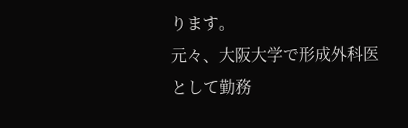ります。
元々、大阪大学で形成外科医として勤務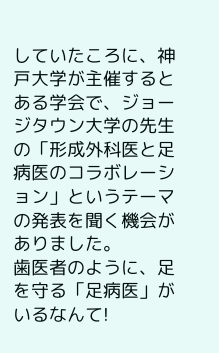していたころに、神戸大学が主催するとある学会で、ジョージタウン大学の先生の「形成外科医と足病医のコラボレーション」というテーマの発表を聞く機会がありました。
歯医者のように、足を守る「足病医」がいるなんて!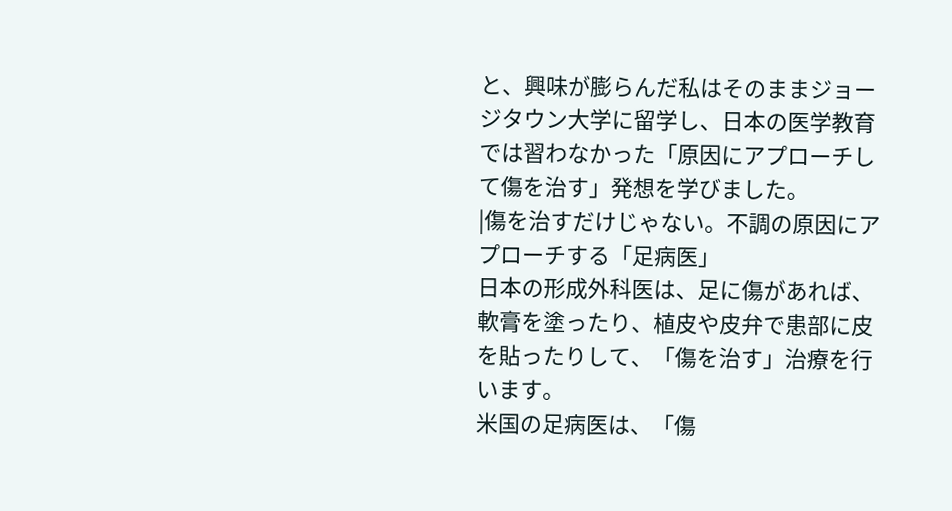と、興味が膨らんだ私はそのままジョージタウン大学に留学し、日本の医学教育では習わなかった「原因にアプローチして傷を治す」発想を学びました。
|傷を治すだけじゃない。不調の原因にアプローチする「足病医」
日本の形成外科医は、足に傷があれば、軟膏を塗ったり、植皮や皮弁で患部に皮を貼ったりして、「傷を治す」治療を行います。
米国の足病医は、「傷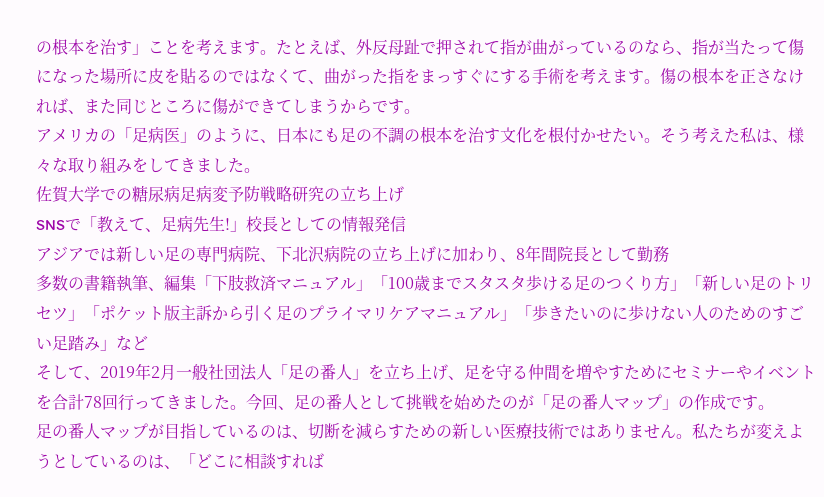の根本を治す」ことを考えます。たとえば、外反母趾で押されて指が曲がっているのなら、指が当たって傷になった場所に皮を貼るのではなくて、曲がった指をまっすぐにする手術を考えます。傷の根本を正さなければ、また同じところに傷ができてしまうからです。
アメリカの「足病医」のように、日本にも足の不調の根本を治す文化を根付かせたい。そう考えた私は、様々な取り組みをしてきました。
佐賀大学での糖尿病足病変予防戦略研究の立ち上げ
SNSで「教えて、足病先生!」校長としての情報発信
アジアでは新しい足の専門病院、下北沢病院の立ち上げに加わり、8年間院長として勤務
多数の書籍執筆、編集「下肢救済マニュアル」「100歳までスタスタ歩ける足のつくり方」「新しい足のトリセツ」「ポケット版主訴から引く足のプライマリケアマニュアル」「歩きたいのに歩けない人のためのすごい足踏み」など
そして、2019年2月一般社団法人「足の番人」を立ち上げ、足を守る仲間を増やすためにセミナーやイベントを合計78回行ってきました。今回、足の番人として挑戦を始めたのが「足の番人マップ」の作成です。
足の番人マップが目指しているのは、切断を減らすための新しい医療技術ではありません。私たちが変えようとしているのは、「どこに相談すれば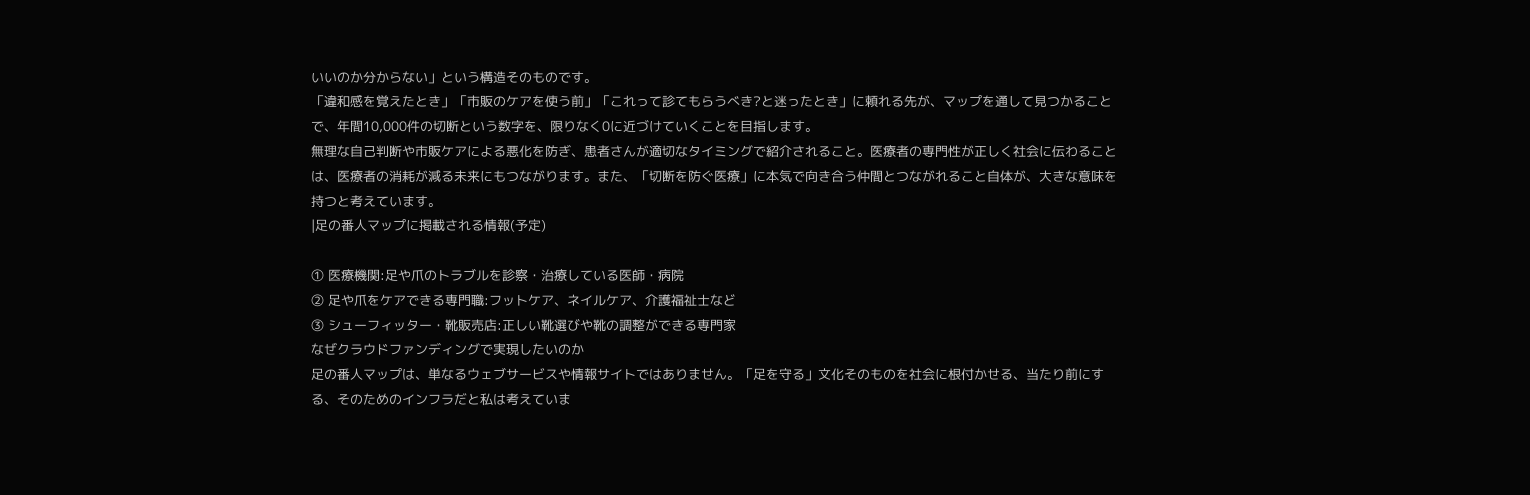いいのか分からない」という構造そのものです。
「違和感を覚えたとき」「市販のケアを使う前」「これって診てもらうべき?と迷ったとき」に頼れる先が、マップを通して見つかることで、年間10,000件の切断という数字を、限りなく0に近づけていくことを目指します。
無理な自己判断や市販ケアによる悪化を防ぎ、患者さんが適切なタイミングで紹介されること。医療者の専門性が正しく社会に伝わることは、医療者の消耗が減る未来にもつながります。また、「切断を防ぐ医療」に本気で向き合う仲間とつながれること自体が、大きな意味を持つと考えています。
|足の番人マップに掲載される情報(予定)

① 医療機関:足や爪のトラブルを診察・治療している医師・病院
② 足や爪をケアできる専門職:フットケア、ネイルケア、介護福祉士など
③ シューフィッター・靴販売店:正しい靴選びや靴の調整ができる専門家
なぜクラウドファンディングで実現したいのか
足の番人マップは、単なるウェブサービスや情報サイトではありません。「足を守る」文化そのものを社会に根付かせる、当たり前にする、そのためのインフラだと私は考えていま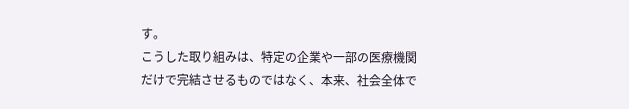す。
こうした取り組みは、特定の企業や一部の医療機関だけで完結させるものではなく、本来、社会全体で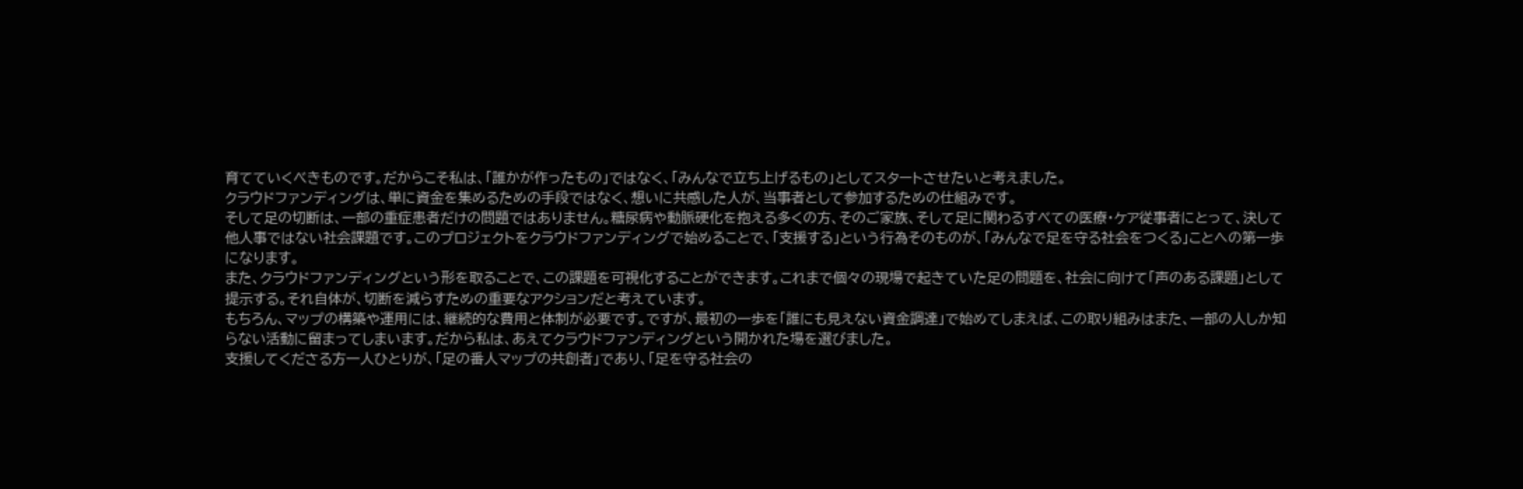育てていくべきものです。だからこそ私は、「誰かが作ったもの」ではなく、「みんなで立ち上げるもの」としてスタートさせたいと考えました。
クラウドファンディングは、単に資金を集めるための手段ではなく、想いに共感した人が、当事者として参加するための仕組みです。
そして足の切断は、一部の重症患者だけの問題ではありません。糖尿病や動脈硬化を抱える多くの方、そのご家族、そして足に関わるすべての医療・ケア従事者にとって、決して他人事ではない社会課題です。このプロジェクトをクラウドファンディングで始めることで、「支援する」という行為そのものが、「みんなで足を守る社会をつくる」ことへの第一歩になります。
また、クラウドファンディングという形を取ることで、この課題を可視化することができます。これまで個々の現場で起きていた足の問題を、社会に向けて「声のある課題」として提示する。それ自体が、切断を減らすための重要なアクションだと考えています。
もちろん、マップの構築や運用には、継続的な費用と体制が必要です。ですが、最初の一歩を「誰にも見えない資金調達」で始めてしまえば、この取り組みはまた、一部の人しか知らない活動に留まってしまいます。だから私は、あえてクラウドファンディングという開かれた場を選びました。
支援してくださる方一人ひとりが、「足の番人マップの共創者」であり、「足を守る社会の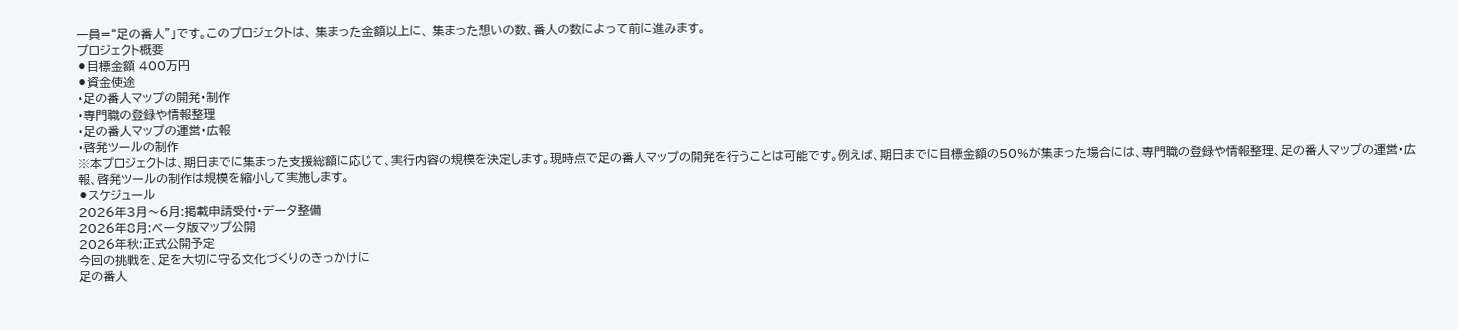一員=“足の番人”」です。このプロジェクトは、 集まった金額以上に、 集まった想いの数、番人の数によって前に進みます。
プロジェクト概要
⚫目標金額 400万円
⚫資金使途
・足の番人マップの開発・制作
・専門職の登録や情報整理
・足の番人マップの運営・広報
・啓発ツールの制作
※本プロジェクトは、期日までに集まった支援総額に応じて、実行内容の規模を決定します。現時点で足の番人マップの開発を行うことは可能です。例えば、期日までに目標金額の50%が集まった場合には、専門職の登録や情報整理、足の番人マップの運営・広報、啓発ツールの制作は規模を縮小して実施します。
⚫スケジュール
2026年3月〜6月:掲載申請受付・データ整備
2026年8月:ベータ版マップ公開
2026年秋:正式公開予定
今回の挑戦を、足を大切に守る文化づくりのきっかけに
足の番人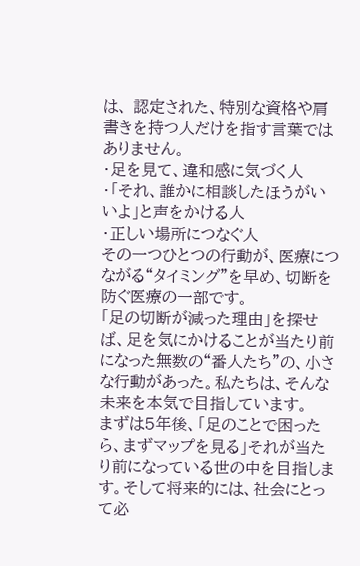は、 認定された、特別な資格や肩書きを持つ人だけを指す言葉ではありません。
・足を見て、違和感に気づく人
・「それ、誰かに相談したほうがいいよ」と声をかける人
・正しい場所につなぐ人
その一つひとつの行動が、医療につながる“タイミング”を早め、切断を防ぐ医療の一部です。
「足の切断が減った理由」を探せば、足を気にかけることが当たり前になった無数の“番人たち”の、小さな行動があった。私たちは、そんな未来を本気で目指しています。
まずは5年後、「足のことで困ったら、まずマップを見る」それが当たり前になっている世の中を目指します。そして将来的には、社会にとって必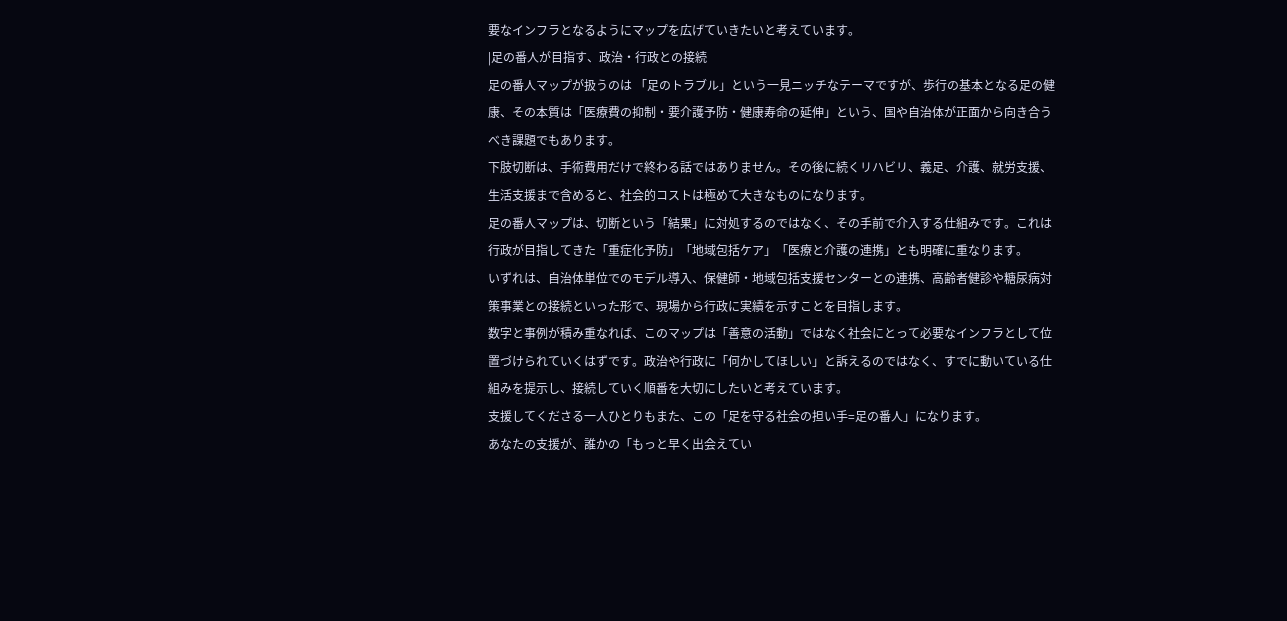要なインフラとなるようにマップを広げていきたいと考えています。
|足の番人が目指す、政治・行政との接続
足の番人マップが扱うのは 「足のトラブル」という一見ニッチなテーマですが、歩行の基本となる足の健康、その本質は「医療費の抑制・要介護予防・健康寿命の延伸」という、国や自治体が正面から向き合うべき課題でもあります。
下肢切断は、手術費用だけで終わる話ではありません。その後に続くリハビリ、義足、介護、就労支援、生活支援まで含めると、社会的コストは極めて大きなものになります。
足の番人マップは、切断という「結果」に対処するのではなく、その手前で介入する仕組みです。これは行政が目指してきた「重症化予防」「地域包括ケア」「医療と介護の連携」とも明確に重なります。
いずれは、自治体単位でのモデル導入、保健師・地域包括支援センターとの連携、高齢者健診や糖尿病対策事業との接続といった形で、現場から行政に実績を示すことを目指します。
数字と事例が積み重なれば、このマップは「善意の活動」ではなく社会にとって必要なインフラとして位置づけられていくはずです。政治や行政に「何かしてほしい」と訴えるのではなく、すでに動いている仕組みを提示し、接続していく順番を大切にしたいと考えています。
支援してくださる一人ひとりもまた、この「足を守る社会の担い手=足の番人」になります。
あなたの支援が、誰かの「もっと早く出会えてい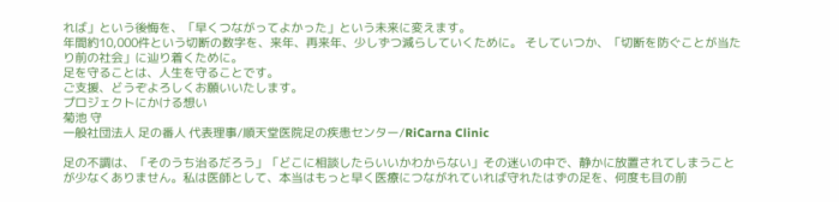れば」という後悔を、「早くつながってよかった」という未来に変えます。
年間約10,000件という切断の数字を、来年、再来年、少しずつ減らしていくために。 そしていつか、「切断を防ぐことが当たり前の社会」に辿り着くために。
足を守ることは、人生を守ることです。
ご支援、どうぞよろしくお願いいたします。
プロジェクトにかける想い
菊池 守
一般社団法人 足の番人 代表理事/順天堂医院足の疾患センター/RiCarna Clinic

足の不調は、「そのうち治るだろう」「どこに相談したらいいかわからない」その迷いの中で、静かに放置されてしまうことが少なくありません。私は医師として、本当はもっと早く医療につながれていれば守れたはずの足を、何度も目の前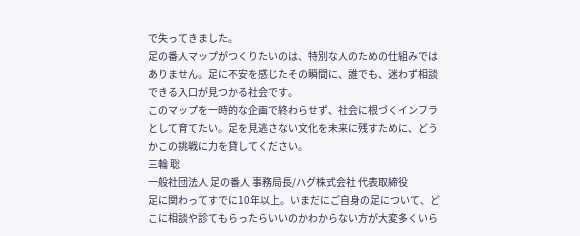で失ってきました。
足の番人マップがつくりたいのは、特別な人のための仕組みではありません。足に不安を感じたその瞬間に、誰でも、迷わず相談できる入口が見つかる社会です。
このマップを一時的な企画で終わらせず、社会に根づくインフラとして育てたい。足を見逃さない文化を未来に残すために、どうかこの挑戦に力を貸してください。
三輪 聡
一般社団法人 足の番人 事務局長/ハグ株式会社 代表取締役
足に関わってすでに10年以上。いまだにご自身の足について、どこに相談や診てもらったらいいのかわからない方が大変多くいら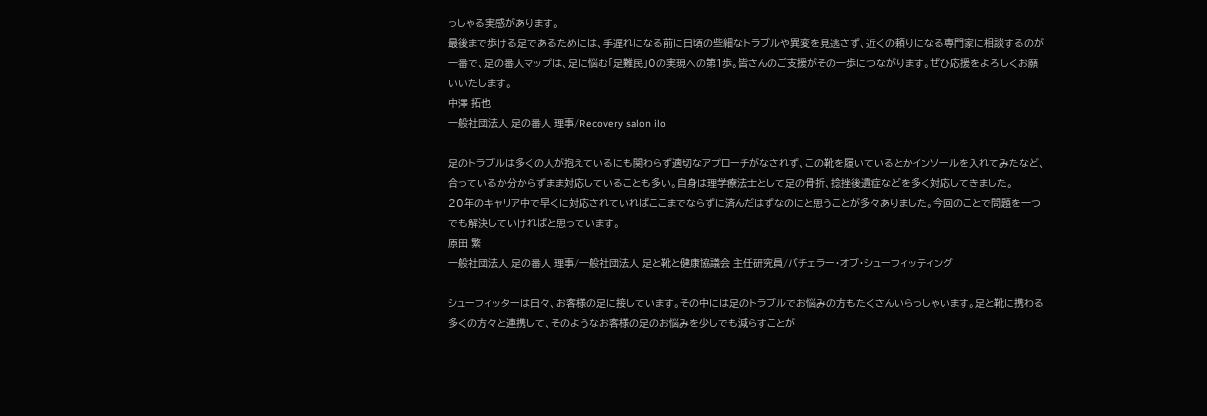っしゃる実感があります。
最後まで歩ける足であるためには、手遅れになる前に日頃の些細なトラブルや異変を見逃さず、近くの頼りになる専門家に相談するのが一番で、足の番人マップは、足に悩む「足難民」0の実現への第1歩。皆さんのご支援がその一歩につながります。ぜひ応援をよろしくお願いいたします。
中澤 拓也
一般社団法人 足の番人 理事/Recovery salon ilo

足のトラブルは多くの人が抱えているにも関わらず適切なアプローチがなされず、この靴を履いているとかインソールを入れてみたなど、合っているか分からずまま対応していることも多い。自身は理学療法士として足の骨折、捻挫後遺症などを多く対応してきました。
20年のキャリア中で早くに対応されていればここまでならずに済んだはずなのにと思うことが多々ありました。今回のことで問題を一つでも解決していければと思っています。
原田 繁
一般社団法人 足の番人 理事/一般社団法人 足と靴と健康協議会 主任研究員/バチェラー・オブ・シューフィッティング

シューフィッターは日々、お客様の足に接しています。その中には足のトラブルでお悩みの方もたくさんいらっしゃいます。足と靴に携わる多くの方々と連携して、そのようなお客様の足のお悩みを少しでも減らすことが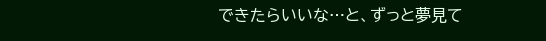できたらいいな…と、ずっと夢見て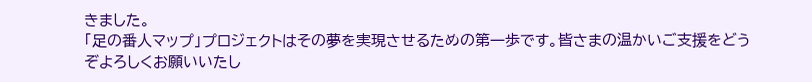きました。
「足の番人マップ」プロジェクトはその夢を実現させるための第一歩です。皆さまの温かいご支援をどうぞよろしくお願いいたし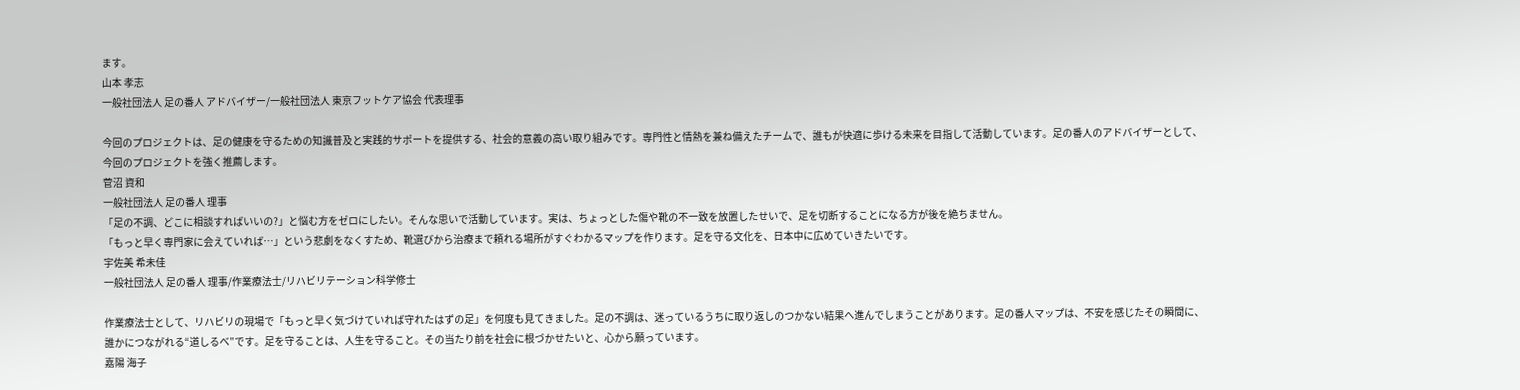ます。
山本 孝志
一般社団法人 足の番人 アドバイザー/一般社団法人 東京フットケア協会 代表理事

今回のプロジェクトは、足の健康を守るための知識普及と実践的サポートを提供する、社会的意義の高い取り組みです。専門性と情熱を兼ね備えたチームで、誰もが快適に歩ける未来を目指して活動しています。足の番人のアドバイザーとして、今回のプロジェクトを強く推薦します。
菅沼 資和
一般社団法人 足の番人 理事
「足の不調、どこに相談すればいいの?」と悩む方をゼロにしたい。そんな思いで活動しています。実は、ちょっとした傷や靴の不一致を放置したせいで、足を切断することになる方が後を絶ちません。
「もっと早く専門家に会えていれば…」という悲劇をなくすため、靴選びから治療まで頼れる場所がすぐわかるマップを作ります。足を守る文化を、日本中に広めていきたいです。
宇佐美 希未佳
一般社団法人 足の番人 理事/作業療法士/リハビリテーション科学修士

作業療法士として、リハビリの現場で「もっと早く気づけていれば守れたはずの足」を何度も見てきました。足の不調は、迷っているうちに取り返しのつかない結果へ進んでしまうことがあります。足の番人マップは、不安を感じたその瞬間に、誰かにつながれる“道しるべ”です。足を守ることは、人生を守ること。その当たり前を社会に根づかせたいと、心から願っています。
嘉陽 海子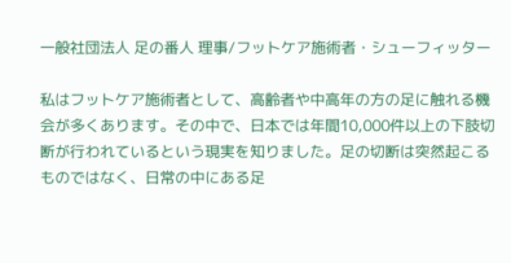一般社団法人 足の番人 理事/フットケア施術者・シューフィッター

私はフットケア施術者として、高齢者や中高年の方の足に触れる機会が多くあります。その中で、日本では年間10,000件以上の下肢切断が行われているという現実を知りました。足の切断は突然起こるものではなく、日常の中にある足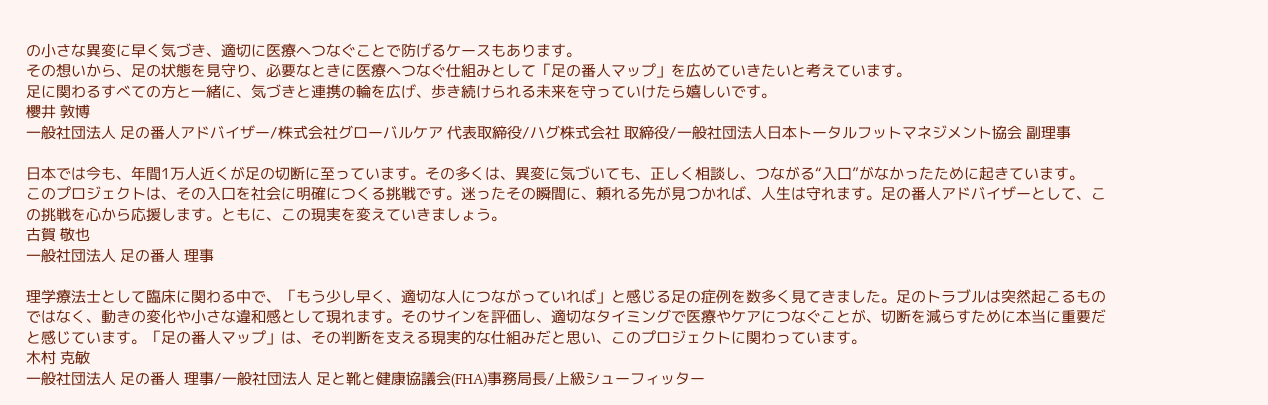の小さな異変に早く気づき、適切に医療へつなぐことで防げるケースもあります。
その想いから、足の状態を見守り、必要なときに医療へつなぐ仕組みとして「足の番人マップ」を広めていきたいと考えています。
足に関わるすべての方と一緒に、気づきと連携の輪を広げ、歩き続けられる未来を守っていけたら嬉しいです。
櫻井 敦博
一般社団法人 足の番人アドバイザー/株式会社グローバルケア 代表取締役/ハグ株式会社 取締役/一般社団法人日本トータルフットマネジメント協会 副理事

日本では今も、年間1万人近くが足の切断に至っています。その多くは、異変に気づいても、正しく相談し、つながる“入口”がなかったために起きています。
このプロジェクトは、その入口を社会に明確につくる挑戦です。迷ったその瞬間に、頼れる先が見つかれば、人生は守れます。足の番人アドバイザーとして、この挑戦を心から応援します。ともに、この現実を変えていきましょう。
古賀 敬也
一般社団法人 足の番人 理事

理学療法士として臨床に関わる中で、「もう少し早く、適切な人につながっていれば」と感じる足の症例を数多く見てきました。足のトラブルは突然起こるものではなく、動きの変化や小さな違和感として現れます。そのサインを評価し、適切なタイミングで医療やケアにつなぐことが、切断を減らすために本当に重要だと感じています。「足の番人マップ」は、その判断を支える現実的な仕組みだと思い、このプロジェクトに関わっています。
木村 克敏
一般社団法人 足の番人 理事/一般社団法人 足と靴と健康協議会(FHA)事務局長/上級シューフィッター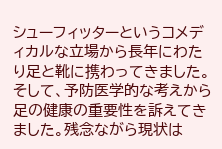シューフィッターというコメディカルな立場から長年にわたり足と靴に携わってきました。そして、予防医学的な考えから足の健康の重要性を訴えてきました。残念ながら現状は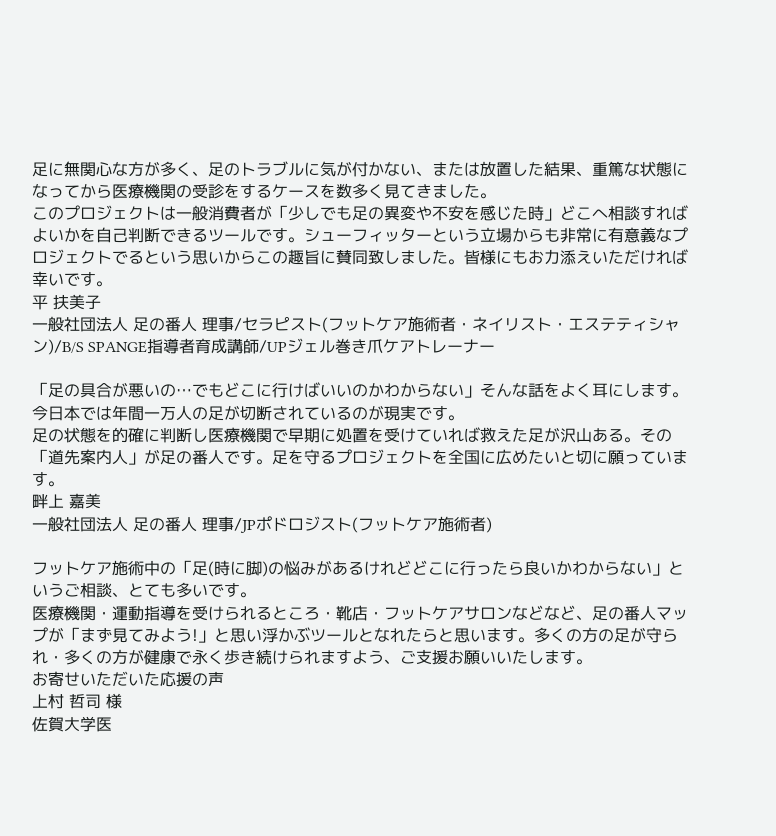足に無関心な方が多く、足のトラブルに気が付かない、または放置した結果、重篤な状態になってから医療機関の受診をするケースを数多く見てきました。
このプロジェクトは一般消費者が「少しでも足の異変や不安を感じた時」どこへ相談すればよいかを自己判断できるツールです。シューフィッターという立場からも非常に有意義なプロジェクトでるという思いからこの趣旨に賛同致しました。皆様にもお力添えいただければ幸いです。
平 扶美子
一般社団法人 足の番人 理事/セラピスト(フットケア施術者・ネイリスト・エステティシャン)/B/S SPANGE指導者育成講師/UPジェル巻き爪ケアトレーナー

「足の具合が悪いの…でもどこに行けばいいのかわからない」そんな話をよく耳にします。今日本では年間一万人の足が切断されているのが現実です。
足の状態を的確に判断し医療機関で早期に処置を受けていれば救えた足が沢山ある。その「道先案内人」が足の番人です。足を守るプロジェクトを全国に広めたいと切に願っています。
畔上 嘉美
一般社団法人 足の番人 理事/JPポドロジスト(フットケア施術者)

フットケア施術中の「足(時に脚)の悩みがあるけれどどこに行ったら良いかわからない」というご相談、とても多いです。
医療機関・運動指導を受けられるところ・靴店・フットケアサロンなどなど、足の番人マップが「まず見てみよう!」と思い浮かぶツールとなれたらと思います。多くの方の足が守られ・多くの方が健康で永く歩き続けられますよう、ご支援お願いいたします。
お寄せいただいた応援の声
上村 哲司 様
佐賀大学医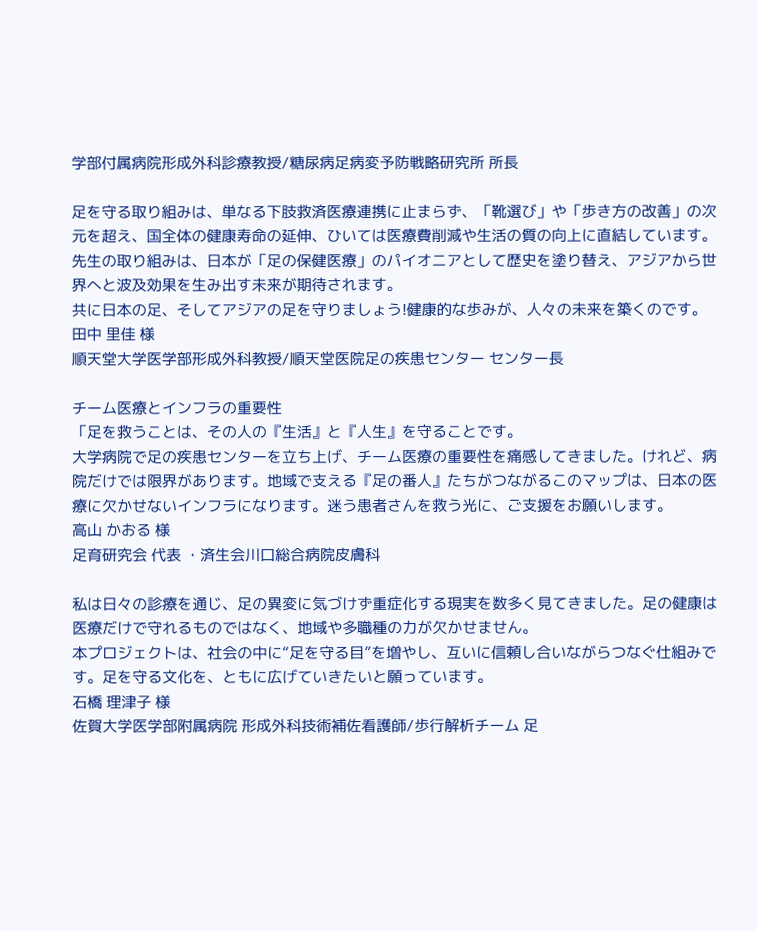学部付属病院形成外科診療教授/糖尿病足病変予防戦略研究所 所長

足を守る取り組みは、単なる下肢救済医療連携に止まらず、「靴選び」や「歩き方の改善」の次元を超え、国全体の健康寿命の延伸、ひいては医療費削減や生活の質の向上に直結しています。
先生の取り組みは、日本が「足の保健医療」のパイオニアとして歴史を塗り替え、アジアから世界へと波及効果を生み出す未来が期待されます。
共に日本の足、そしてアジアの足を守りましょう!健康的な歩みが、人々の未来を築くのです。
田中 里佳 様
順天堂大学医学部形成外科教授/順天堂医院足の疾患センター センター長

チーム医療とインフラの重要性
「足を救うことは、その人の『生活』と『人生』を守ることです。
大学病院で足の疾患センターを立ち上げ、チーム医療の重要性を痛感してきました。けれど、病院だけでは限界があります。地域で支える『足の番人』たちがつながるこのマップは、日本の医療に欠かせないインフラになります。迷う患者さんを救う光に、ご支援をお願いします。
高山 かおる 様
足育研究会 代表 ・済生会川口総合病院皮膚科

私は日々の診療を通じ、足の異変に気づけず重症化する現実を数多く見てきました。足の健康は医療だけで守れるものではなく、地域や多職種の力が欠かせません。
本プロジェクトは、社会の中に“足を守る目”を増やし、互いに信頼し合いながらつなぐ仕組みです。足を守る文化を、ともに広げていきたいと願っています。
石橋 理津子 様
佐賀大学医学部附属病院 形成外科技術補佐看護師/歩行解析チーム 足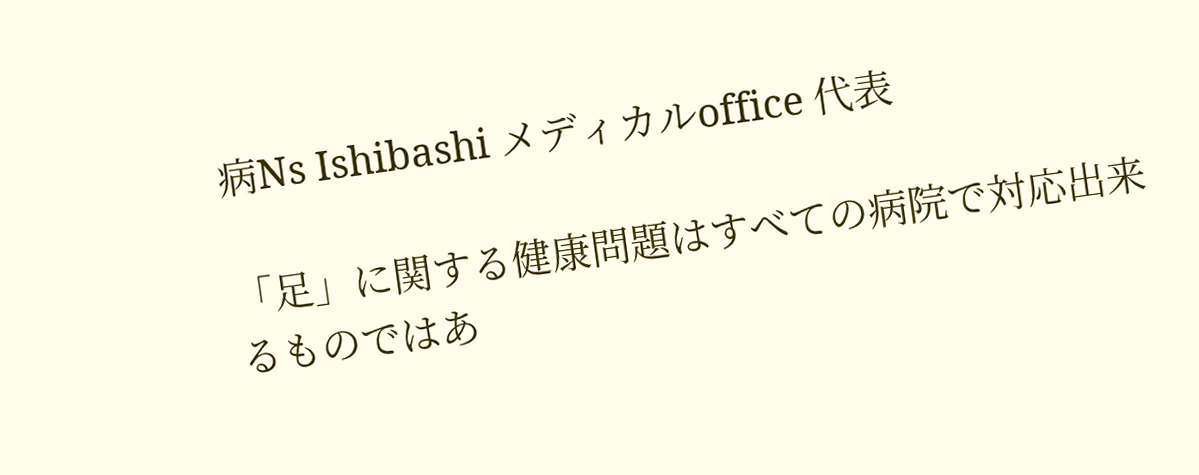病Ns Ishibashi メディカルoffice 代表

「足」に関する健康問題はすべての病院で対応出来るものではあ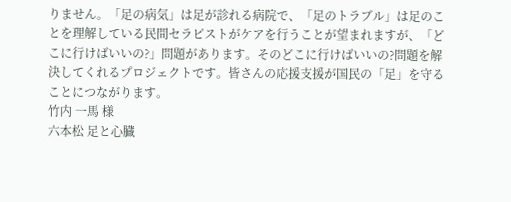りません。「足の病気」は足が診れる病院で、「足のトラブル」は足のことを理解している民間セラピストがケアを行うことが望まれますが、「どこに行けばいいの?」問題があります。そのどこに行けばいいの?問題を解決してくれるプロジェクトです。皆さんの応援支援が国民の「足」を守ることにつながります。
竹内 一馬 様
六本松 足と心臓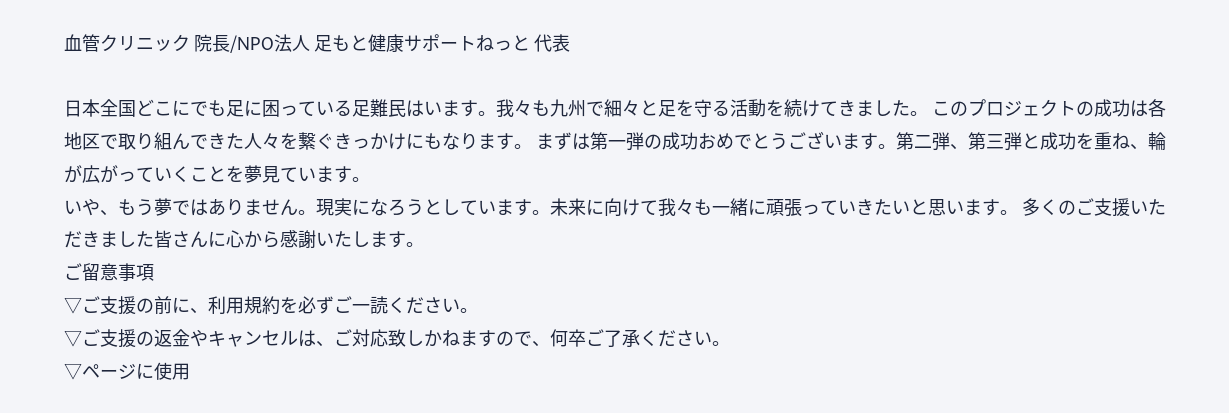血管クリニック 院長/NPO法人 足もと健康サポートねっと 代表

日本全国どこにでも足に困っている足難民はいます。我々も九州で細々と足を守る活動を続けてきました。 このプロジェクトの成功は各地区で取り組んできた人々を繋ぐきっかけにもなります。 まずは第一弾の成功おめでとうございます。第二弾、第三弾と成功を重ね、輪が広がっていくことを夢見ています。
いや、もう夢ではありません。現実になろうとしています。未来に向けて我々も一緒に頑張っていきたいと思います。 多くのご支援いただきました皆さんに心から感謝いたします。
ご留意事項
▽ご支援の前に、利用規約を必ずご一読ください。
▽ご支援の返金やキャンセルは、ご対応致しかねますので、何卒ご了承ください。
▽ページに使用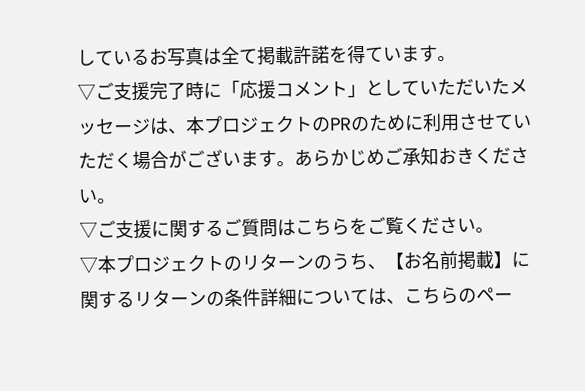しているお写真は全て掲載許諾を得ています。
▽ご支援完了時に「応援コメント」としていただいたメッセージは、本プロジェクトのPRのために利用させていただく場合がございます。あらかじめご承知おきください。
▽ご支援に関するご質問はこちらをご覧ください。
▽本プロジェクトのリターンのうち、【お名前掲載】に関するリターンの条件詳細については、こちらのペー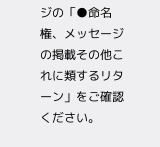ジの「●命名権、メッセージの掲載その他これに類するリターン」をご確認ください。